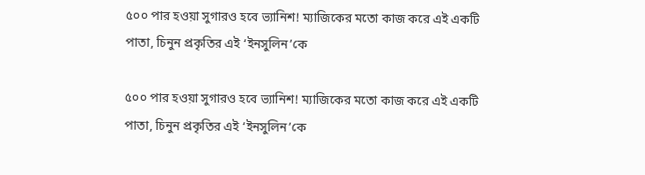৫০০ পার হওয়া সুগারও হবে ভ্যানিশ! ম্যাজিকের মতো কাজ করে এই একটি পাতা, চিনুন প্রকৃতির এই ‘ইনসুলিন’কে

৫০০ পার হওয়া সুগারও হবে ভ্যানিশ! ম্যাজিকের মতো কাজ করে এই একটি পাতা, চিনুন প্রকৃতির এই ‘ইনসুলিন’কে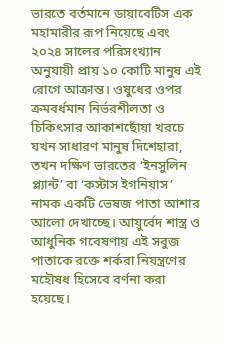ভারতে বর্তমানে ডায়াবেটিস এক মহামারীর রূপ নিয়েছে এবং ২০২৪ সালের পরিসংখ্যান অনুযায়ী প্রায় ১০ কোটি মানুষ এই রোগে আক্রান্ত। ওষুধের ওপর ক্রমবর্ধমান নির্ভরশীলতা ও চিকিৎসার আকাশছোঁয়া খরচে যখন সাধারণ মানুষ দিশেহারা, তখন দক্ষিণ ভারতের ‘ইনসুলিন প্ল্যান্ট’ বা ‘কস্টাস ইগনিয়াস’ নামক একটি ভেষজ পাতা আশার আলো দেখাচ্ছে। আয়ুর্বেদ শাস্ত্র ও আধুনিক গবেষণায় এই সবুজ পাতাকে রক্তে শর্করা নিয়ন্ত্রণের মহৌষধ হিসেবে বর্ণনা করা হয়েছে।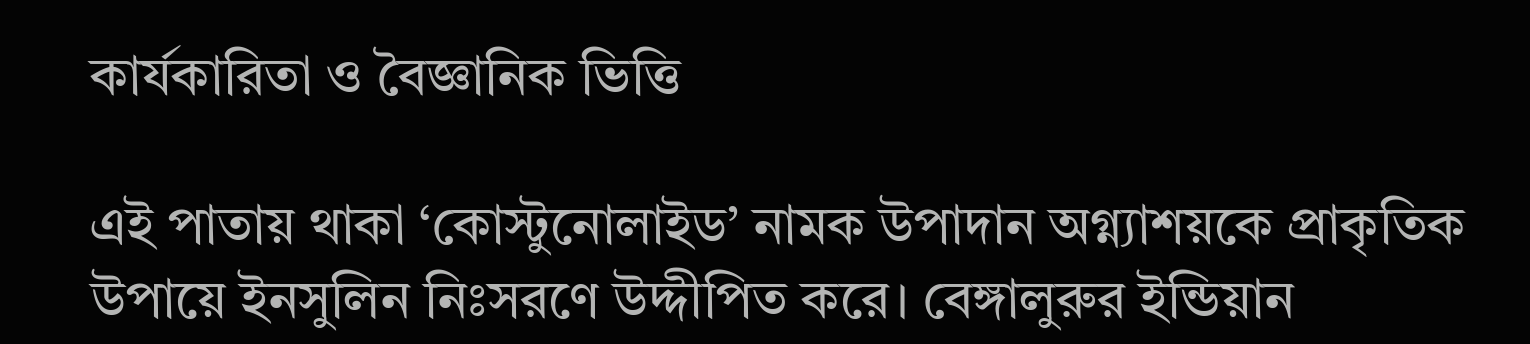কার্যকারিতা ও বৈজ্ঞানিক ভিত্তি

এই পাতায় থাকা ‘কোস্টুনোলাইড’ নামক উপাদান অগ্ন্যাশয়কে প্রাকৃতিক উপায়ে ইনসুলিন নিঃসরণে উদ্দীপিত করে। বেঙ্গালুরুর ইন্ডিয়ান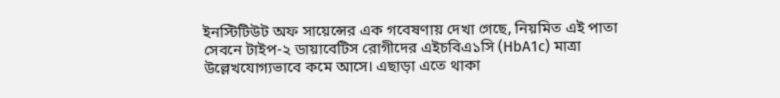ইনস্টিটিউট অফ সায়েন্সের এক গবেষণায় দেখা গেছে, নিয়মিত এই পাতা সেবনে টাইপ-২ ডায়াবেটিস রোগীদের এইচবিএ১সি (HbA1c) মাত্রা উল্লেখযোগ্যভাবে কমে আসে। এছাড়া এতে থাকা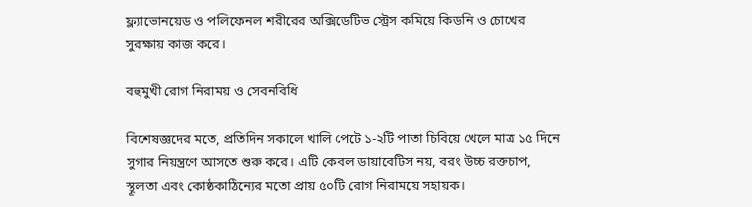ফ্ল্যাভোনয়েড ও পলিফেনল শরীরের অক্সিডেটিভ স্ট্রেস কমিয়ে কিডনি ও চোখের সুরক্ষায় কাজ করে।

বহুমুখী রোগ নিরাময় ও সেবনবিধি

বিশেষজ্ঞদের মতে, প্রতিদিন সকালে খালি পেটে ১-২টি পাতা চিবিয়ে খেলে মাত্র ১৫ দিনে সুগার নিয়ন্ত্রণে আসতে শুরু করে। এটি কেবল ডায়াবেটিস নয়, বরং উচ্চ রক্তচাপ, স্থূলতা এবং কোষ্ঠকাঠিন্যের মতো প্রায় ৫০টি রোগ নিরাময়ে সহায়ক।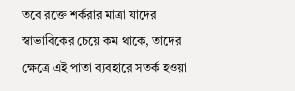তবে রক্তে শর্করার মাত্রা যাদের স্বাভাবিকের চেয়ে কম থাকে, তাদের ক্ষেত্রে এই পাতা ব্যবহারে সতর্ক হওয়া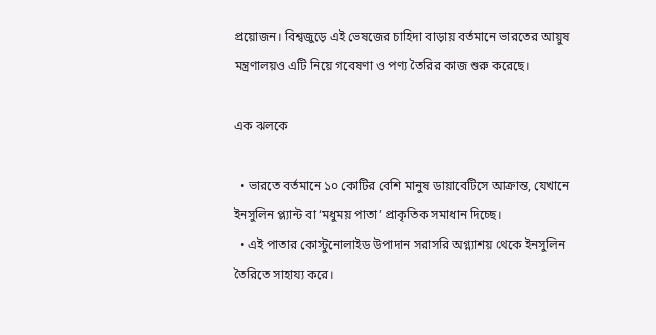প্রয়োজন। বিশ্বজুড়ে এই ভেষজের চাহিদা বাড়ায় বর্তমানে ভারতের আয়ুষ মন্ত্রণালয়ও এটি নিয়ে গবেষণা ও পণ্য তৈরির কাজ শুরু করেছে।

এক ঝলকে

  • ভারতে বর্তমানে ১০ কোটির বেশি মানুষ ডায়াবেটিসে আক্রান্ত, যেখানে ইনসুলিন প্ল্যান্ট বা ‘মধুময় পাতা’ প্রাকৃতিক সমাধান দিচ্ছে।
  • এই পাতার কোস্টুনোলাইড উপাদান সরাসরি অগ্ন্যাশয় থেকে ইনসুলিন তৈরিতে সাহায্য করে।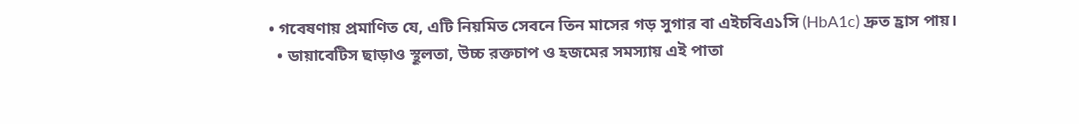• গবেষণায় প্রমাণিত যে, এটি নিয়মিত সেবনে তিন মাসের গড় সুগার বা এইচবিএ১সি (HbA1c) দ্রুত হ্রাস পায়।
  • ডায়াবেটিস ছাড়াও স্থূলতা, উচ্চ রক্তচাপ ও হজমের সমস্যায় এই পাতা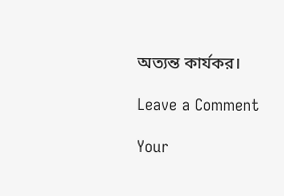অত্যন্ত কার্যকর।

Leave a Comment

Your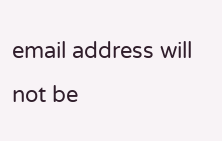email address will not be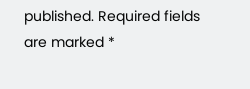published. Required fields are marked *